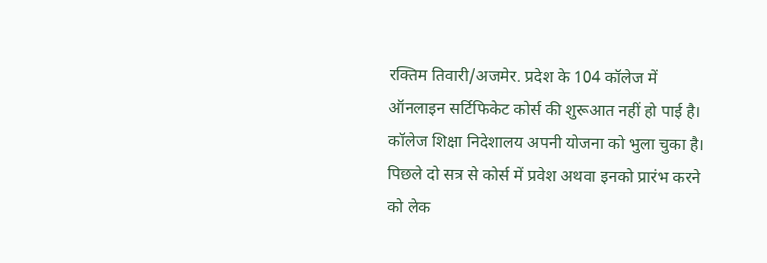रक्तिम तिवारी/अजमेर. प्रदेश के 104 कॉलेज में ऑनलाइन सर्टिफिकेट कोर्स की शुरूआत नहीं हो पाई है। कॉलेज शिक्षा निदेशालय अपनी योजना को भुला चुका है। पिछले दो सत्र से कोर्स में प्रवेश अथवा इनको प्रारंभ करने को लेक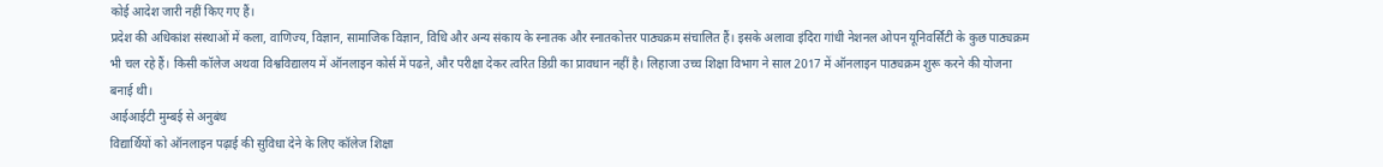कोई आदेश जारी नहीं किए गए हैं।
प्रदेश की अधिकांश संस्थाओं में कला, वाणिज्य, विज्ञान, सामाजिक विज्ञान, विधि और अन्य संकाय के स्नातक और स्नातकोत्तर पाठ्यक्रम संचालित हैं। इसके अलावा इंदिरा गांधी नेशनल ओपन यूनिवर्सिटी के कुछ पाठ्यक्रम भी चल रहे हैं। किसी कॉलेज अथवा विश्वविद्यालय में ऑनलाइन कोर्स में पढऩे, और परीक्षा देकर त्वरित डिग्री का प्रावधान नहीं है। लिहाजा उच्च शिक्षा विभाग ने साल 2017 में ऑनलाइन पाठ्यक्रम शुरू करने की योजना बनाई थी।
आईआईटी मुम्बई से अनुबंध
विद्यार्थियों को ऑनलाइन पढ़ाई की सुविधा देने के लिए कॉलेज शिक्षा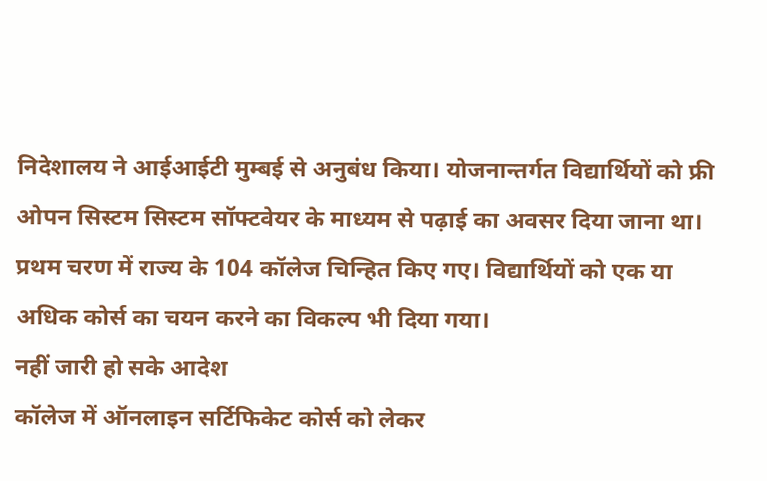निदेशालय ने आईआईटी मुम्बई से अनुबंध किया। योजनान्तर्गत विद्यार्थियों को फ्री ओपन सिस्टम सिस्टम सॉफ्टवेयर के माध्यम से पढ़ाई का अवसर दिया जाना था। प्रथम चरण में राज्य के 104 कॉलेज चिन्हित किए गए। विद्यार्थियों को एक या अधिक कोर्स का चयन करने का विकल्प भी दिया गया।
नहीं जारी हो सके आदेश
कॉलेज में ऑनलाइन सर्टिफिकेट कोर्स को लेकर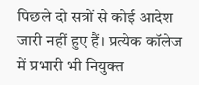पिछले दो सत्रों से कोई आदेश जारी नहीं हुए हैं। प्रत्येक कॉलेज में प्रभारी भी नियुक्त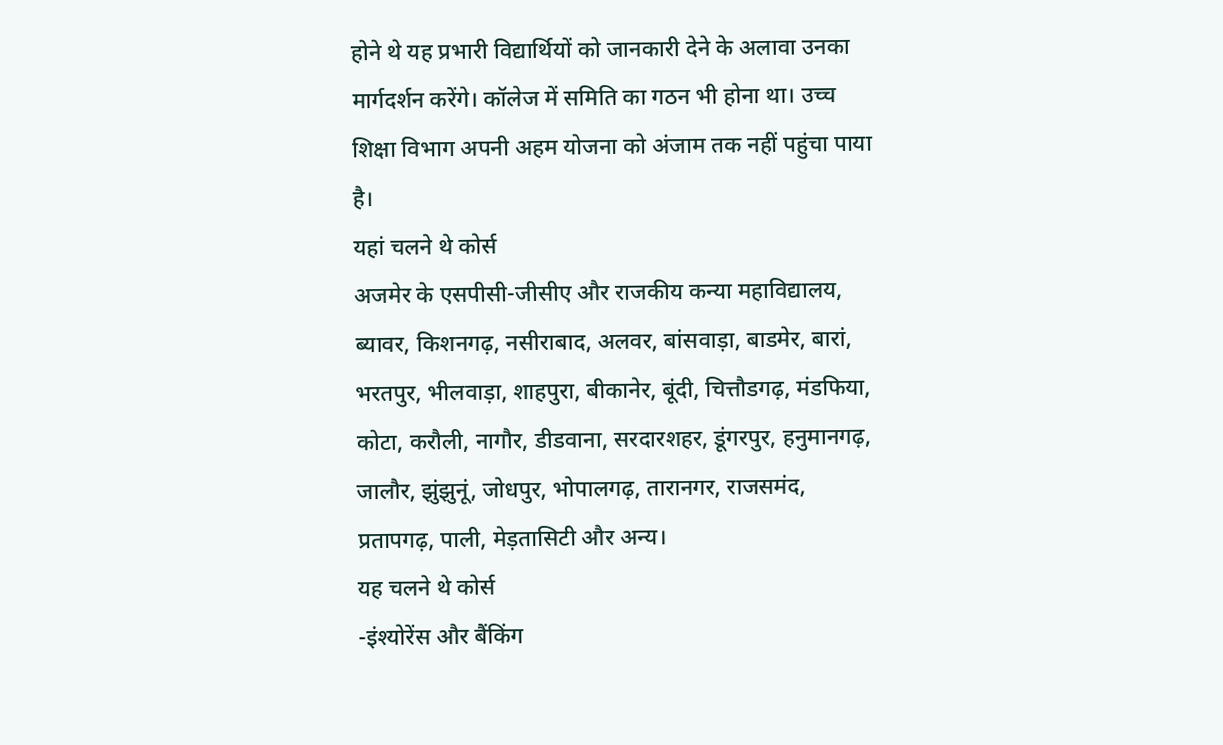होने थे यह प्रभारी विद्यार्थियों को जानकारी देने के अलावा उनका मार्गदर्शन करेंगे। कॉलेज में समिति का गठन भी होना था। उच्च शिक्षा विभाग अपनी अहम योजना को अंजाम तक नहीं पहुंचा पाया है।
यहां चलने थे कोर्स
अजमेर के एसपीसी-जीसीए और राजकीय कन्या महाविद्यालय, ब्यावर, किशनगढ़, नसीराबाद, अलवर, बांसवाड़ा, बाडमेर, बारां, भरतपुर, भीलवाड़ा, शाहपुरा, बीकानेर, बूंदी, चित्तौडगढ़, मंडफिया, कोटा, करौली, नागौर, डीडवाना, सरदारशहर, डूंगरपुर, हनुमानगढ़, जालौर, झुंझुनूं, जोधपुर, भोपालगढ़, तारानगर, राजसमंद, प्रतापगढ़, पाली, मेड़तासिटी और अन्य।
यह चलने थे कोर्स
-इंश्योरेंस और बैंकिंग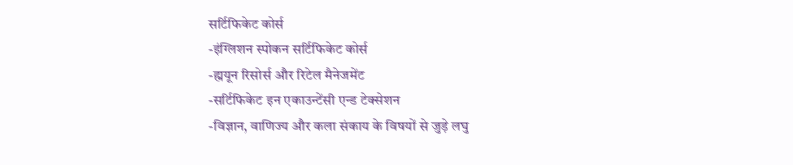सर्टिफिकेट कोर्स
-इंग्लिशन स्पोकन सर्टिफिकेट कोर्स
-ह्मयून रिसोर्स और रिटेल मैनेजमेंट
-सर्टिफिकेट इन एकाउन्टेंसी एन्ड टेक्सेशन
-विज्ञान, वाणिज्य और कला संकाय के विषयों से जुड़े लघु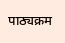पाठ्यक्रम